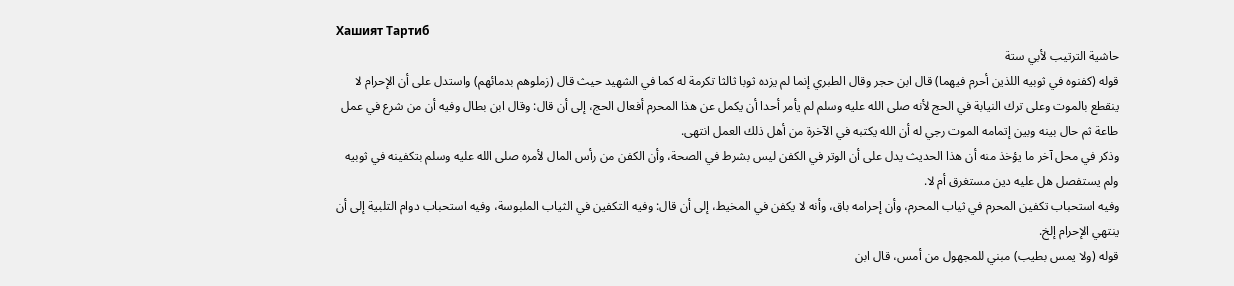Хашият Тартиб
حاشية الترتيب لأبي ستة
قوله (كفنوه في ثوبيه اللذين أحرم فيهما) قال ابن حجر وقال الطبري إنما لم يزده ثوبا ثالثا تكرمة له كما في الشهيد حيث قال (زملوهم بدمائهم) واستدل على أن الإحرام لا ينقطع بالموت وعلى ترك النيابة في الحج لأنه صلى الله عليه وسلم لم يأمر أحدا أن يكمل عن هذا المحرم أفعال الحج، إلى أن قال: وقال ابن بطال وفيه أن من شرع في عمل طاعة ثم حال بينه وبين إتمامه الموت رجي له أن الله يكتبه في الآخرة من أهل ذلك العمل انتهى.
وذكر في محل آخر ما يؤخذ منه أن هذا الحديث يدل على أن الوتر في الكفن ليس بشرط في الصحة، وأن الكفن من رأس المال لأمره صلى الله عليه وسلم بتكفينه في ثوبيه ولم يستفصل هل عليه دين مستغرق أم لا.
وفيه استحباب تكفين المحرم في ثياب المحرم، وأن إحرامه باق، وأنه لا يكفن في المخيط، إلى أن قال: وفيه التكفين في الثياب الملبوسة، وفيه استحباب دوام التلبية إلى أن ينتهي الإحرام إلخ.
قوله (ولا يمس بطيب) مبني للمجهول من أمس، قال ابن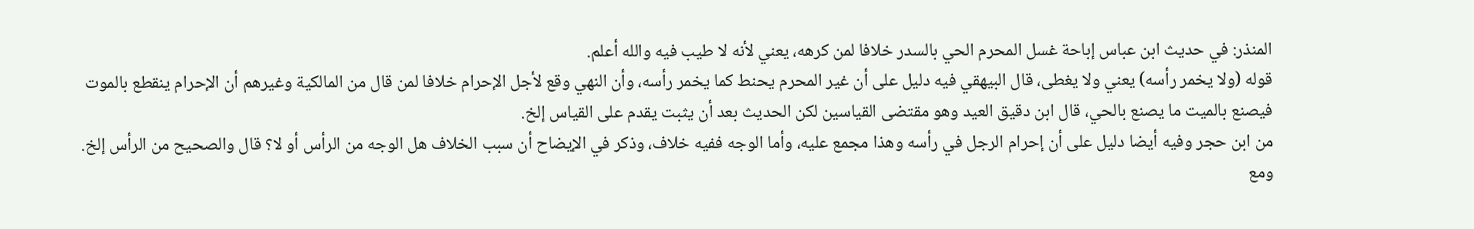المنذر: في حديث ابن عباس إباحة غسل المحرم الحي بالسدر خلافا لمن كرهه، يعني لأنه لا طيب فيه والله أعلم.
قوله (ولا يخمر رأسه) يعني ولا يغطى، قال البيهقي فيه دليل على أن غير المحرم يحنط كما يخمر رأسه، وأن النهي وقع لأجل الإحرام خلافا لمن قال من المالكية وغيرهم أن الإحرام ينقطع بالموت فيصنع بالميت ما يصنع بالحي، قال ابن دقيق العيد وهو مقتضى القياسين لكن الحديث بعد أن يثبت يقدم على القياس إلخ.
من ابن حجر وفيه أيضا دليل على أن إحرام الرجل في رأسه وهذا مجمع عليه، وأما الوجه ففيه خلاف، وذكر في الإيضاح أن سبب الخلاف هل الوجه من الرأس أو لا؟ قال والصحيح من الرأس إلخ.
ومع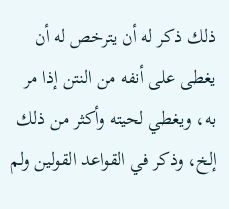ذلك ذكر له أن يترخص له أن يغطى على أنفه من النتن إذا مر به، ويغطي لحيته وأكثر من ذلك إلخ، وذكر في القواعد القولين ولم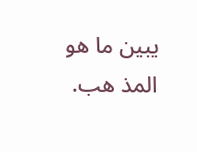يبين ما هو المذ هب.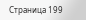Страница 199